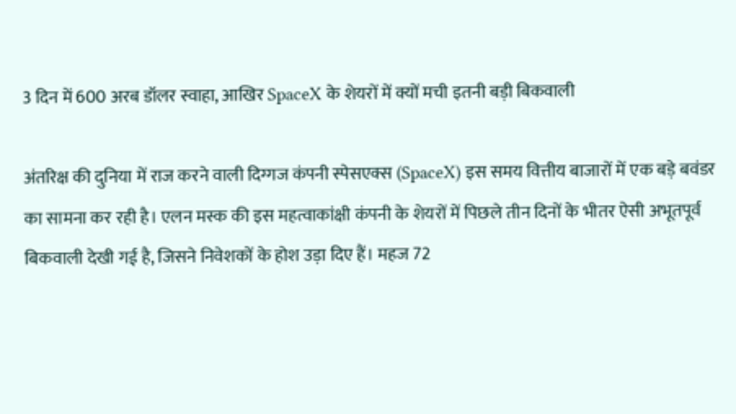3 दिन में 600 अरब डॉलर स्वाहा, आखिर SpaceX के शेयरों में क्यों मची इतनी बड़ी बिकवाली

अंतरिक्ष की दुनिया में राज करने वाली दिग्गज कंपनी स्पेसएक्स (SpaceX) इस समय वित्तीय बाजारों में एक बड़े बवंडर का सामना कर रही है। एलन मस्क की इस महत्वाकांक्षी कंपनी के शेयरों में पिछले तीन दिनों के भीतर ऐसी अभूतपूर्व बिकवाली देखी गई है, जिसने निवेशकों के होश उड़ा दिए हैं। महज 72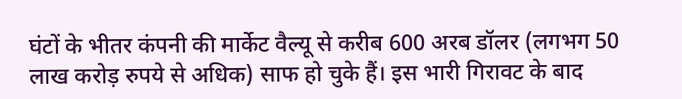घंटों के भीतर कंपनी की मार्केट वैल्यू से करीब 600 अरब डॉलर (लगभग 50 लाख करोड़ रुपये से अधिक) साफ हो चुके हैं। इस भारी गिरावट के बाद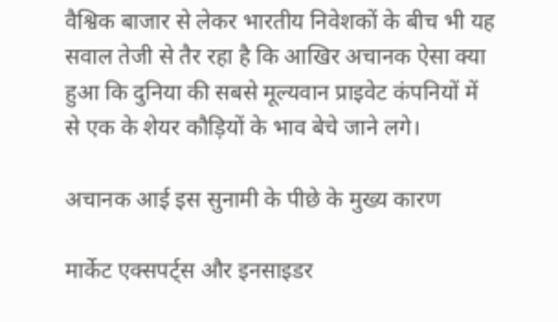वैश्विक बाजार से लेकर भारतीय निवेशकों के बीच भी यह सवाल तेजी से तैर रहा है कि आखिर अचानक ऐसा क्या हुआ कि दुनिया की सबसे मूल्यवान प्राइवेट कंपनियों में से एक के शेयर कौड़ियों के भाव बेचे जाने लगे।

अचानक आई इस सुनामी के पीछे के मुख्य कारण

मार्केट एक्सपर्ट्स और इनसाइडर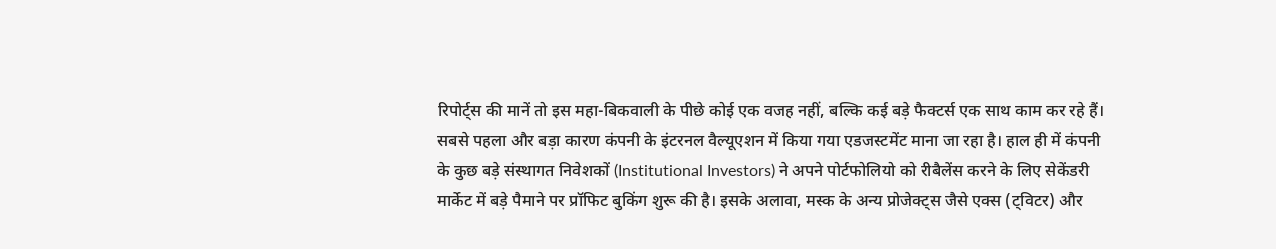रिपोर्ट्स की मानें तो इस महा-बिकवाली के पीछे कोई एक वजह नहीं, बल्कि कई बड़े फैक्टर्स एक साथ काम कर रहे हैं। सबसे पहला और बड़ा कारण कंपनी के इंटरनल वैल्यूएशन में किया गया एडजस्टमेंट माना जा रहा है। हाल ही में कंपनी के कुछ बड़े संस्थागत निवेशकों (Institutional Investors) ने अपने पोर्टफोलियो को रीबैलेंस करने के लिए सेकेंडरी मार्केट में बड़े पैमाने पर प्रॉफिट बुकिंग शुरू की है। इसके अलावा, मस्क के अन्य प्रोजेक्ट्स जैसे एक्स (ट्विटर) और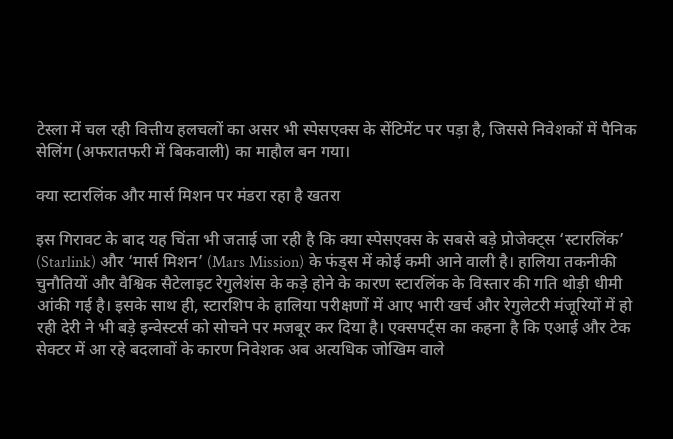टेस्ला में चल रही वित्तीय हलचलों का असर भी स्पेसएक्स के सेंटिमेंट पर पड़ा है, जिससे निवेशकों में पैनिक सेलिंग (अफरातफरी में बिकवाली) का माहौल बन गया।

क्या स्टारलिंक और मार्स मिशन पर मंडरा रहा है खतरा

इस गिरावट के बाद यह चिंता भी जताई जा रही है कि क्या स्पेसएक्स के सबसे बड़े प्रोजेक्ट्स ‘स्टारलिंक’ (Starlink) और ‘मार्स मिशन’ (Mars Mission) के फंड्स में कोई कमी आने वाली है। हालिया तकनीकी चुनौतियों और वैश्विक सैटेलाइट रेगुलेशंस के कड़े होने के कारण स्टारलिंक के विस्तार की गति थोड़ी धीमी आंकी गई है। इसके साथ ही, स्टारशिप के हालिया परीक्षणों में आए भारी खर्च और रेगुलेटरी मंजूरियों में हो रही देरी ने भी बड़े इन्वेस्टर्स को सोचने पर मजबूर कर दिया है। एक्सपर्ट्स का कहना है कि एआई और टेक सेक्टर में आ रहे बदलावों के कारण निवेशक अब अत्यधिक जोखिम वाले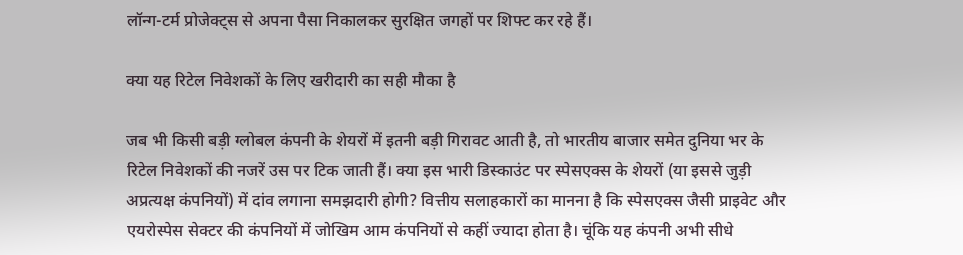लॉन्ग-टर्म प्रोजेक्ट्स से अपना पैसा निकालकर सुरक्षित जगहों पर शिफ्ट कर रहे हैं।

क्या यह रिटेल निवेशकों के लिए खरीदारी का सही मौका है

जब भी किसी बड़ी ग्लोबल कंपनी के शेयरों में इतनी बड़ी गिरावट आती है, तो भारतीय बाजार समेत दुनिया भर के रिटेल निवेशकों की नजरें उस पर टिक जाती हैं। क्या इस भारी डिस्काउंट पर स्पेसएक्स के शेयरों (या इससे जुड़ी अप्रत्यक्ष कंपनियों) में दांव लगाना समझदारी होगी? वित्तीय सलाहकारों का मानना है कि स्पेसएक्स जैसी प्राइवेट और एयरोस्पेस सेक्टर की कंपनियों में जोखिम आम कंपनियों से कहीं ज्यादा होता है। चूंकि यह कंपनी अभी सीधे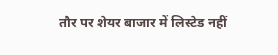तौर पर शेयर बाजार में लिस्टेड नहीं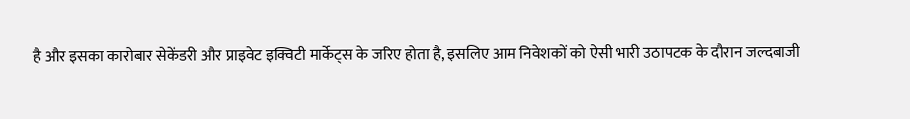है और इसका कारोबार सेकेंडरी और प्राइवेट इक्विटी मार्केट्स के जरिए होता है, इसलिए आम निवेशकों को ऐसी भारी उठापटक के दौरान जल्दबाजी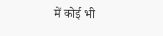में कोई भी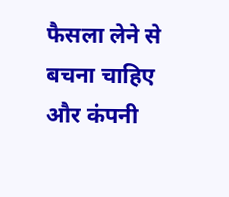फैसला लेने से बचना चाहिए और कंपनी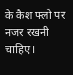के कैश फ्लो पर नजर रखनी चाहिए।